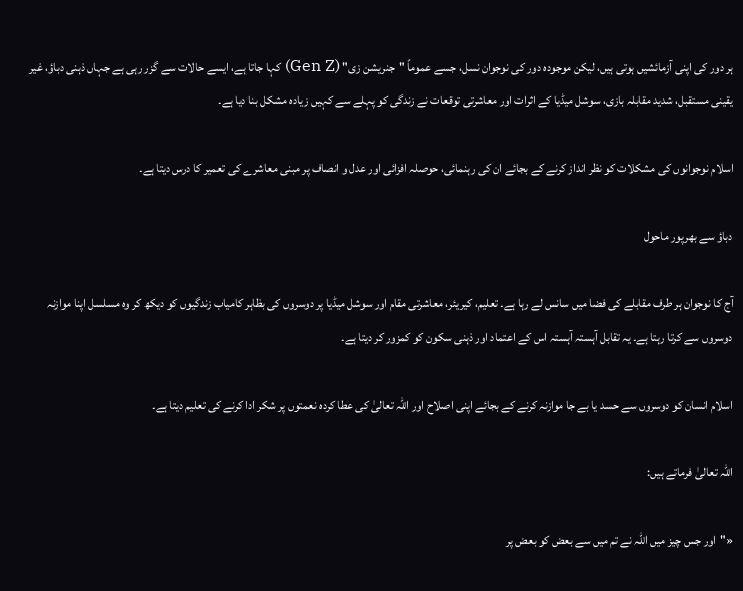ہر دور کی اپنی آزمائشیں ہوتی ہیں، لیکن موجودہ دور کی نوجوان نسل، جسے عموماً "جنریشن زی" (Gen Z) کہا جاتا ہے، ایسے حالات سے گزر رہی ہے جہاں ذہنی دباؤ، غیر یقینی مستقبل، شدید مقابلہ بازی، سوشل میڈیا کے اثرات اور معاشرتی توقعات نے زندگی کو پہلے سے کہیں زیادہ مشکل بنا دیا ہے۔

اسلام نوجوانوں کی مشکلات کو نظر انداز کرنے کے بجائے ان کی رہنمائی، حوصلہ افزائی اور عدل و انصاف پر مبنی معاشرے کی تعمیر کا درس دیتا ہے۔

دباؤ سے بھرپور ماحول

آج کا نوجوان ہر طرف مقابلے کی فضا میں سانس لے رہا ہے۔ تعلیم، کیریئر، معاشرتی مقام اور سوشل میڈیا پر دوسروں کی بظاہر کامیاب زندگیوں کو دیکھ کر وہ مسلسل اپنا موازنہ دوسروں سے کرتا رہتا ہے۔ یہ تقابل آہستہ آہستہ اس کے اعتماد اور ذہنی سکون کو کمزور کر دیتا ہے۔

اسلام انسان کو دوسروں سے حسد یا بے جا موازنہ کرنے کے بجائے اپنی اصلاح اور اللہ تعالیٰ کی عطا کردہ نعمتوں پر شکر ادا کرنے کی تعلیم دیتا ہے۔

اللہ تعالیٰ فرماتے ہیں:

«"اور جس چیز میں اللہ نے تم میں سے بعض کو بعض پر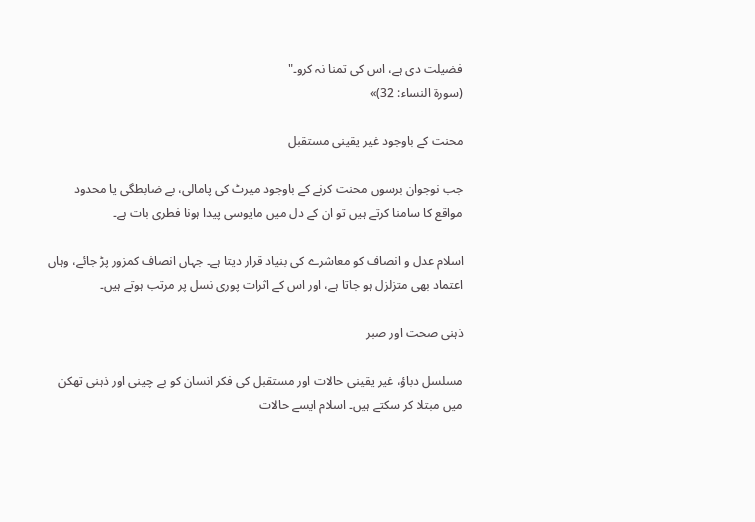فضیلت دی ہے، اس کی تمنا نہ کرو۔"
(سورۃ النساء: 32)»

محنت کے باوجود غیر یقینی مستقبل

جب نوجوان برسوں محنت کرنے کے باوجود میرٹ کی پامالی، بے ضابطگی یا محدود مواقع کا سامنا کرتے ہیں تو ان کے دل میں مایوسی پیدا ہونا فطری بات ہے۔

اسلام عدل و انصاف کو معاشرے کی بنیاد قرار دیتا ہے۔ جہاں انصاف کمزور پڑ جائے، وہاں اعتماد بھی متزلزل ہو جاتا ہے، اور اس کے اثرات پوری نسل پر مرتب ہوتے ہیں۔

ذہنی صحت اور صبر

مسلسل دباؤ، غیر یقینی حالات اور مستقبل کی فکر انسان کو بے چینی اور ذہنی تھکن میں مبتلا کر سکتے ہیں۔ اسلام ایسے حالات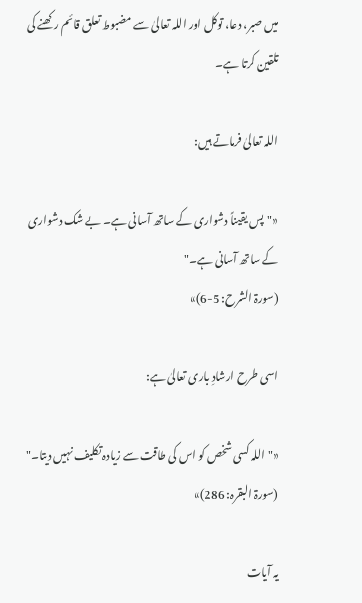میں صبر، دعا، توکل اور اللہ تعالیٰ سے مضبوط تعلق قائم رکھنے کی تلقین کرتا ہے۔

اللہ تعالیٰ فرماتے ہیں:

«"پس یقیناً دشواری کے ساتھ آسانی ہے۔ بے شک دشواری کے ساتھ آسانی ہے۔"
(سورۃ الشرح: 5-6)»

اسی طرح ارشادِ باری تعالیٰ ہے:

«"اللہ کسی شخص کو اس کی طاقت سے زیادہ تکلیف نہیں دیتا۔"
(سورۃ البقرہ: 286)»

یہ آیات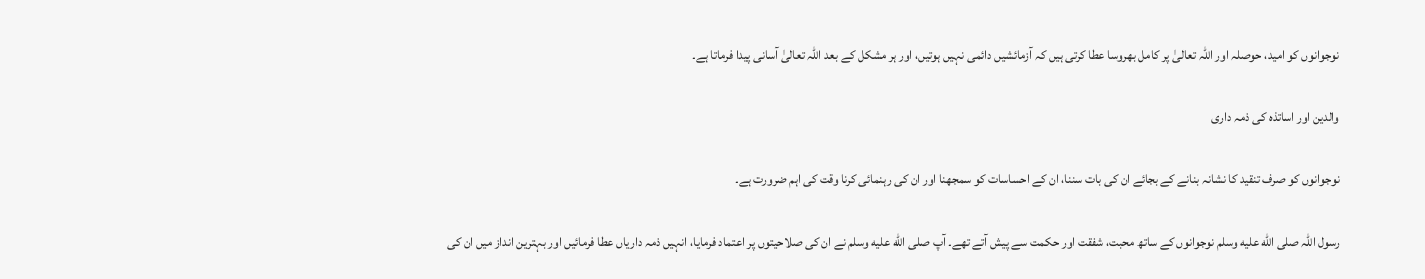نوجوانوں کو امید، حوصلہ اور اللہ تعالیٰ پر کامل بھروسا عطا کرتی ہیں کہ آزمائشیں دائمی نہیں ہوتیں، اور ہر مشکل کے بعد اللہ تعالیٰ آسانی پیدا فرماتا ہے۔

والدین اور اساتذہ کی ذمہ داری

نوجوانوں کو صرف تنقید کا نشانہ بنانے کے بجائے ان کی بات سننا، ان کے احساسات کو سمجھنا اور ان کی رہنمائی کرنا وقت کی اہم ضرورت ہے۔

رسول اللہ صلى الله عليه وسلم نوجوانوں کے ساتھ محبت، شفقت اور حکمت سے پیش آتے تھے۔ آپ صلى الله عليه وسلم نے ان کی صلاحیتوں پر اعتماد فرمایا، انہیں ذمہ داریاں عطا فرمائیں اور بہترین انداز میں ان کی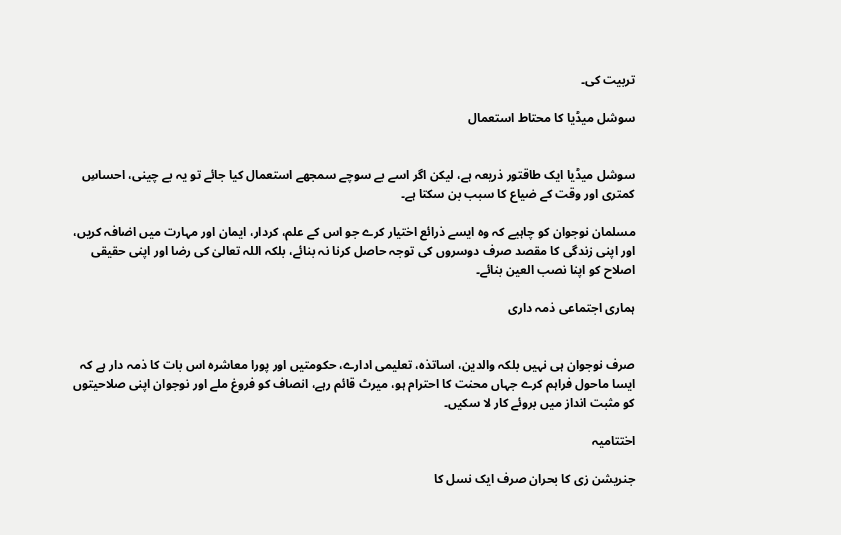تربیت کی۔

سوشل میڈیا کا محتاط استعمال


سوشل میڈیا ایک طاقتور ذریعہ ہے، لیکن اگر اسے بے سوچے سمجھے استعمال کیا جائے تو یہ بے چینی، احساسِ کمتری اور وقت کے ضیاع کا سبب بن سکتا ہے۔

مسلمان نوجوان کو چاہیے کہ وہ ایسے ذرائع اختیار کرے جو اس کے علم، کردار، ایمان اور مہارت میں اضافہ کریں، اور اپنی زندگی کا مقصد صرف دوسروں کی توجہ حاصل کرنا نہ بنائے، بلکہ اللہ تعالیٰ کی رضا اور اپنی حقیقی اصلاح کو اپنا نصب العین بنائے۔

ہماری اجتماعی ذمہ داری


صرف نوجوان ہی نہیں بلکہ والدین، اساتذہ، تعلیمی ادارے، حکومتیں اور پورا معاشرہ اس بات کا ذمہ دار ہے کہ ایسا ماحول فراہم کرے جہاں محنت کا احترام ہو، میرٹ قائم رہے، انصاف کو فروغ ملے اور نوجوان اپنی صلاحیتوں کو مثبت انداز میں بروئے کار لا سکیں۔

اختتامیہ

جنریشن زی کا بحران صرف ایک نسل کا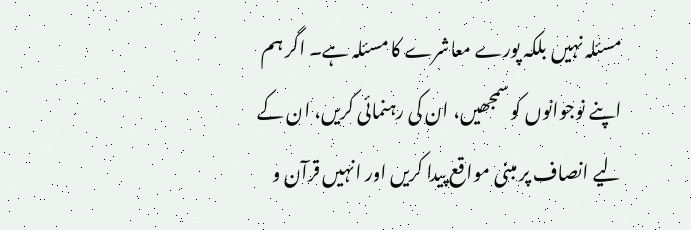مسئلہ نہیں بلکہ پورے معاشرے کا مسئلہ ہے۔ اگر ہم اپنے نوجوانوں کو سمجھیں، ان کی رہنمائی کریں، ان کے لیے انصاف پر مبنی مواقع پیدا کریں اور انہیں قرآن و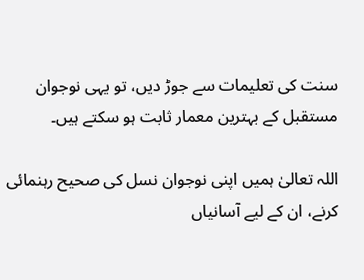سنت کی تعلیمات سے جوڑ دیں، تو یہی نوجوان مستقبل کے بہترین معمار ثابت ہو سکتے ہیں۔

اللہ تعالیٰ ہمیں اپنی نوجوان نسل کی صحیح رہنمائی کرنے، ان کے لیے آسانیاں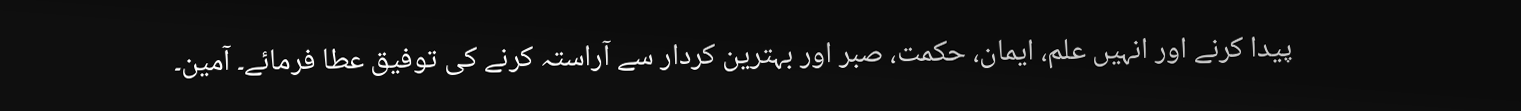پیدا کرنے اور انہیں علم، ایمان، حکمت، صبر اور بہترین کردار سے آراستہ کرنے کی توفیق عطا فرمائے۔ آمین۔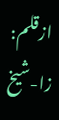ازقلم: زا-شیخ